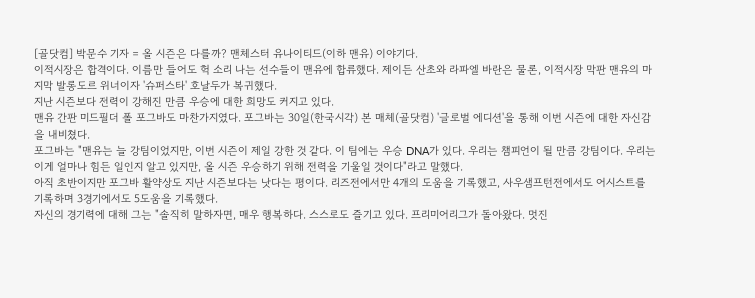[골닷컴] 박문수 기자 = 올 시즌은 다를까? 맨체스터 유나이티드(이하 맨유) 이야기다.
이적시장은 합격이다. 이름만 들어도 헉 소리 나는 선수들이 맨유에 합류했다. 제이든 산초와 라파엘 바란은 물론, 이적시장 막판 맨유의 마지막 발롱도르 위너이자 '슈퍼스타' 호날두가 복귀했다.
지난 시즌보다 전력이 강해진 만큼 우승에 대한 희망도 커지고 있다.
맨유 간판 미드필더 폴 포그바도 마찬가지였다. 포그바는 30일(한국시각) 본 매체(골닷컴) '글로벌 에디션'을 통해 이번 시즌에 대한 자신감을 내비쳤다.
포그바는 "맨유는 늘 강팀이었지만, 이번 시즌이 제일 강한 것 같다. 이 팀에는 우승 DNA가 있다. 우리는 챔피언이 될 만큼 강팀이다. 우리는 이게 얼마나 힘든 일인지 알고 있지만, 올 시즌 우승하기 위해 전력을 기울일 것이다"라고 말했다.
아직 초반이지만 포그바 활약상도 지난 시즌보다는 낫다는 평이다. 리즈전에서만 4개의 도움을 기록했고, 사우샘프턴전에서도 어시스트를 기록하며 3경기에서도 5도움을 기록했다.
자신의 경기력에 대해 그는 "솔직히 말하자면, 매우 행복하다. 스스로도 즐기고 있다. 프리미어리그가 돌아왔다. 멋진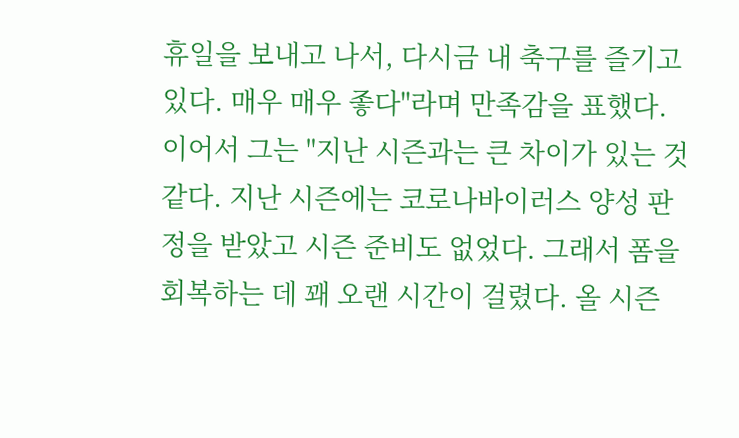휴일을 보내고 나서, 다시금 내 축구를 즐기고 있다. 매우 매우 좋다"라며 만족감을 표했다.
이어서 그는 "지난 시즌과는 큰 차이가 있는 것 같다. 지난 시즌에는 코로나바이러스 양성 판정을 받았고 시즌 준비도 없었다. 그래서 폼을 회복하는 데 꽤 오랜 시간이 걸렸다. 올 시즌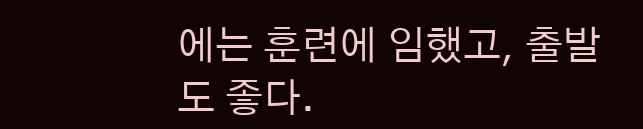에는 훈련에 임했고, 출발도 좋다.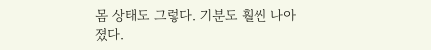몸 상태도 그렇다. 기분도 훨씬 나아졌다.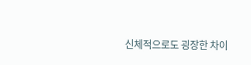신체적으로도 굉장한 차이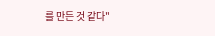를 만든 것 같다"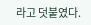라고 덧붙였다.